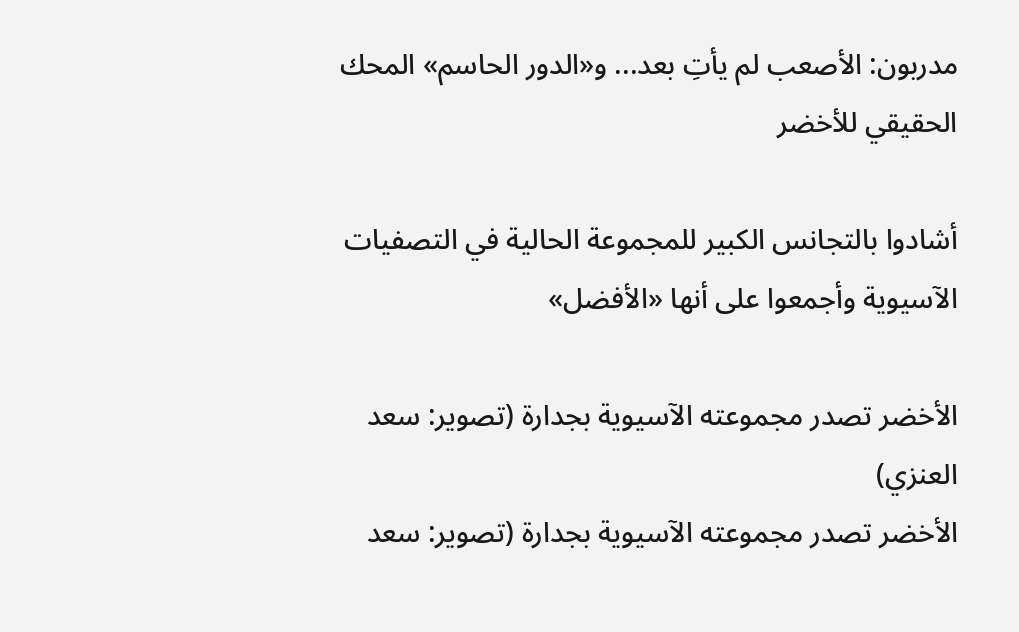مدربون: الأصعب لم يأتِ بعد... و«الدور الحاسم» المحك الحقيقي للأخضر

أشادوا بالتجانس الكبير للمجموعة الحالية في التصفيات الآسيوية وأجمعوا على أنها «الأفضل»

الأخضر تصدر مجموعته الآسيوية بجدارة (تصوير: سعد العنزي)
الأخضر تصدر مجموعته الآسيوية بجدارة (تصوير: سعد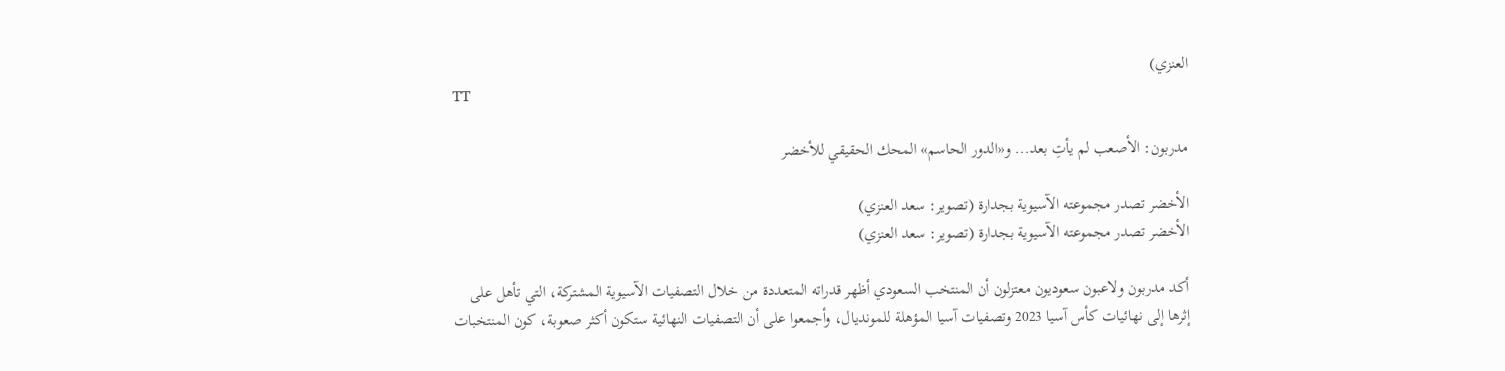العنزي)
TT

مدربون: الأصعب لم يأتِ بعد... و«الدور الحاسم» المحك الحقيقي للأخضر

الأخضر تصدر مجموعته الآسيوية بجدارة (تصوير: سعد العنزي)
الأخضر تصدر مجموعته الآسيوية بجدارة (تصوير: سعد العنزي)

أكد مدربون ولاعبون سعوديون معتزلون أن المنتخب السعودي أظهر قدراته المتعددة من خلال التصفيات الآسيوية المشتركة، التي تأهل على إثرها إلى نهائيات كأس آسيا 2023 وتصفيات آسيا المؤهلة للمونديال، وأجمعوا على أن التصفيات النهائية ستكون أكثر صعوبة، كون المنتخبات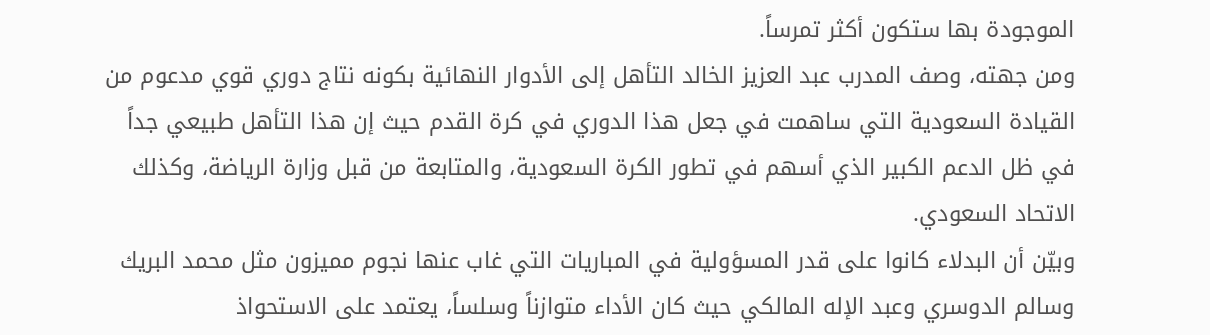الموجودة بها ستكون أكثر تمرساً.
ومن جهته، وصف المدرب عبد العزيز الخالد التأهل إلى الأدوار النهائية بكونه نتاج دوري قوي مدعوم من القيادة السعودية التي ساهمت في جعل هذا الدوري في كرة القدم حيث إن هذا التأهل طبيعي جداً في ظل الدعم الكبير الذي أسهم في تطور الكرة السعودية، والمتابعة من قبل وزارة الرياضة، وكذلك الاتحاد السعودي.
وبيّن أن البدلاء كانوا على قدر المسؤولية في المباريات التي غاب عنها نجوم مميزون مثل محمد البريك وسالم الدوسري وعبد الإله المالكي حيث كان الأداء متوازناً وسلساً، يعتمد على الاستحواذ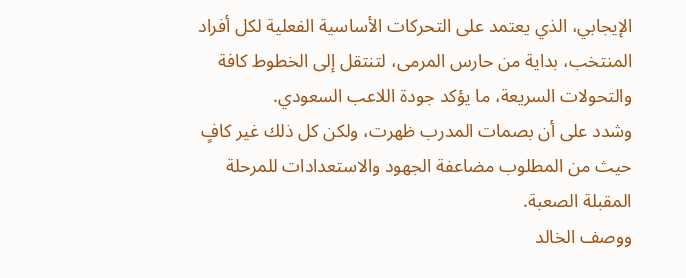الإيجابي، الذي يعتمد على التحركات الأساسية الفعلية لكل أفراد المنتخب، بداية من حارس المرمى، لتنتقل إلى الخطوط كافة والتحولات السريعة، ما يؤكد جودة اللاعب السعودي.
وشدد على أن بصمات المدرب ظهرت، ولكن كل ذلك غير كافٍ حيث من المطلوب مضاعفة الجهود والاستعدادات للمرحلة المقبلة الصعبة.
ووصف الخالد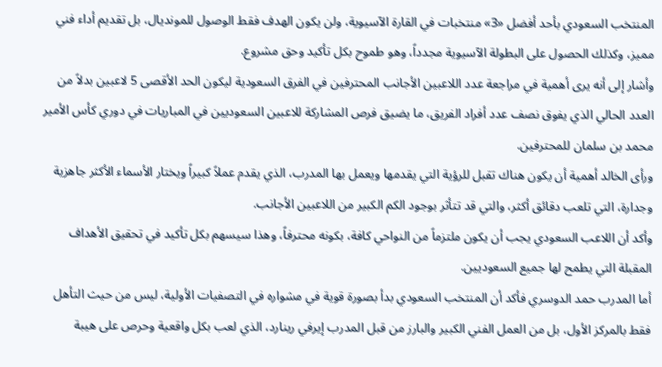المنتخب السعودي بأحد أفضل «3» منتخبات في القارة الآسيوية، ولن يكون الهدف فقط الوصول للمونديال، بل تقديم أداء فني مميز، وكذلك الحصول على البطولة الآسيوية مجدداً، وهو طموح بكل تأكيد وحق مشروع.
وأشار إلى أنه يرى أهمية في مراجعة عدد اللاعبين الأجانب المحترفين في الفرق السعودية ليكون الحد الأقصى 5 لاعبين بدلاً من العدد الحالي الذي يفوق نصف عدد أفراد الفريق، ما يضيق فرص المشاركة للاعبين السعوديين في المباريات في دوري كأس الأمير محمد بن سلمان للمحترفين.
ورأى الخالد أهمية أن يكون هناك تقبل للرؤية التي يقدمها ويعمل بها المدرب، الذي يقدم عملاً كبيراً ويختار الأسماء الأكثر جاهزية وجدارة، التي تلعب دقائق أكثر، والتي قد تتأثر بوجود الكم الكبير من اللاعبين الأجانب.
وأكد أن اللاعب السعودي يجب أن يكون ملتزماً من النواحي كافة، بكونه محترفاً، وهذا سيسهم بكل تأكيد في تحقيق الأهداف المقبلة التي يطمح لها جميع السعوديين.
أما المدرب حمد الدوسري فأكد أن المنتخب السعودي بدأ بصورة قوية في مشواره في التصفيات الأولية، ليس من حيث التأهل فقط بالمركز الأول، بل من العمل الفني الكبير والبارز من قبل المدرب إيرفي رينارد، الذي لعب بكل واقعية وحرص على هيبة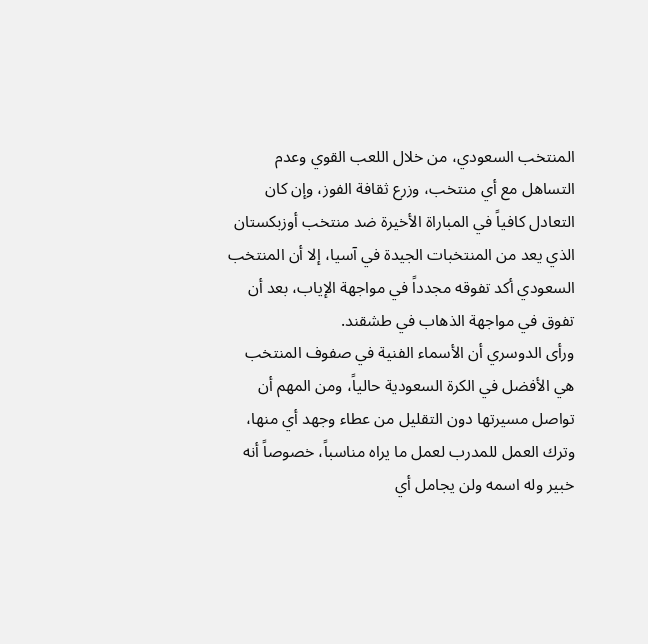المنتخب السعودي، من خلال اللعب القوي وعدم التساهل مع أي منتخب، وزرع ثقافة الفوز، وإن كان التعادل كافياً في المباراة الأخيرة ضد منتخب أوزبكستان الذي يعد من المنتخبات الجيدة في آسيا، إلا أن المنتخب السعودي أكد تفوقه مجدداً في مواجهة الإياب، بعد أن تفوق في مواجهة الذهاب في طشقند.
ورأى الدوسري أن الأسماء الفنية في صفوف المنتخب هي الأفضل في الكرة السعودية حالياً، ومن المهم أن تواصل مسيرتها دون التقليل من عطاء وجهد أي منها، وترك العمل للمدرب لعمل ما يراه مناسباً، خصوصاً أنه خبير وله اسمه ولن يجامل أي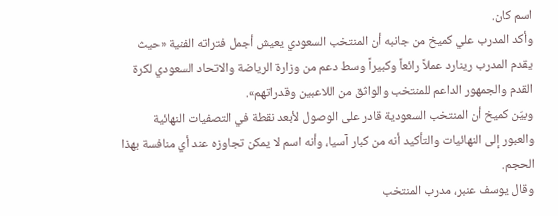اسم كان.
وأكد المدرب علي كميخ من جانبه أن المنتخب السعودي يعيش أجمل فتراته الفنية «حيث يقدم المدرب رينارد عملاً رائعاً وكبيراً وسط دعم من وزارة الرياضة والاتحاد السعودي لكرة القدم والجمهور الداعم للمنتخب والواثق من اللاعبين وقدراتهم».
وبيّن كميخ أن المنتخب السعودية قادر على الوصول لأبعد نقطة في التصفيات النهائية والعبور إلى النهائيات والتأكيد أنه من كبار آسيا، وأنه اسم لا يمكن تجاوزه عند أي منافسة بهذا الحجم.
وقال يوسف عنبر، مدرب المنتخب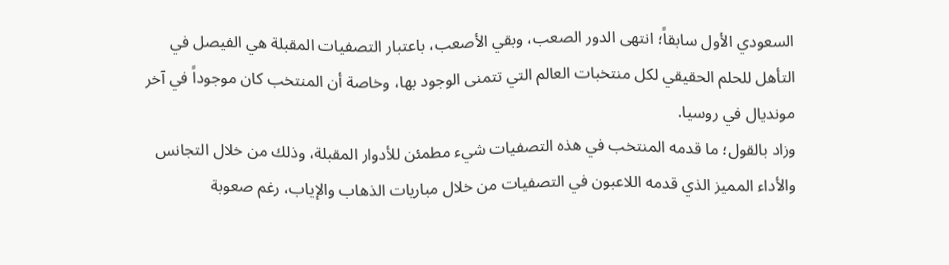السعودي الأول سابقاً؛ انتهى الدور الصعب، وبقي الأصعب، باعتبار التصفيات المقبلة هي الفيصل في التأهل للحلم الحقيقي لكل منتخبات العالم التي تتمنى الوجود بها، وخاصة أن المنتخب كان موجوداً في آخر مونديال في روسيا.
وزاد بالقول؛ ما قدمه المنتخب في هذه التصفيات شيء مطمئن للأدوار المقبلة، وذلك من خلال التجانس والأداء المميز الذي قدمه اللاعبون في التصفيات من خلال مباريات الذهاب والإياب، رغم صعوبة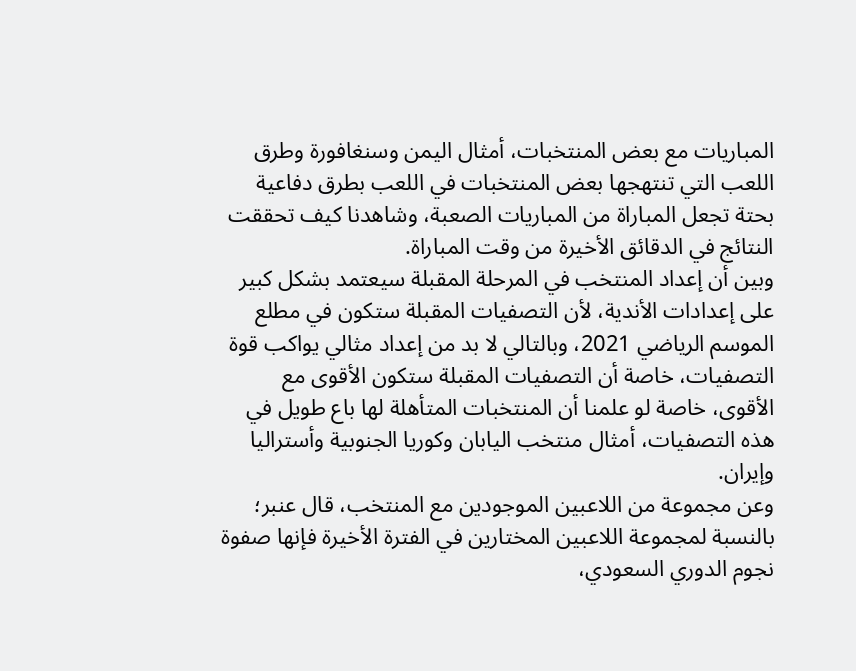المباريات مع بعض المنتخبات، أمثال اليمن وسنغافورة وطرق اللعب التي تنتهجها بعض المنتخبات في اللعب بطرق دفاعية بحتة تجعل المباراة من المباريات الصعبة، وشاهدنا كيف تحققت النتائج في الدقائق الأخيرة من وقت المباراة.
وبين أن إعداد المنتخب في المرحلة المقبلة سيعتمد بشكل كبير على إعدادات الأندية، لأن التصفيات المقبلة ستكون في مطلع الموسم الرياضي 2021، وبالتالي لا بد من إعداد مثالي يواكب قوة التصفيات، خاصة أن التصفيات المقبلة ستكون الأقوى مع الأقوى، خاصة لو علمنا أن المنتخبات المتأهلة لها باع طويل في هذه التصفيات، أمثال منتخب اليابان وكوريا الجنوبية وأستراليا وإيران.
وعن مجموعة من اللاعبين الموجودين مع المنتخب، قال عنبر؛ بالنسبة لمجموعة اللاعبين المختارين في الفترة الأخيرة فإنها صفوة نجوم الدوري السعودي،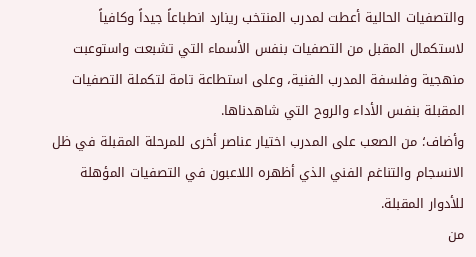والتصفيات الحالية أعطت لمدرب المنتخب رينارد انطباعاً جيداً وكافياً لاستكمال المقبل من التصفيات بنفس الأسماء التي تشبعت واستوعبت منهجية وفلسفة المدرب الفنية، وعلى استطاعة تامة لتكملة التصفيات المقبلة بنفس الأداء والروح التي شاهدناها.
وأضاف؛ من الصعب على المدرب اختيار عناصر أخرى للمرحلة المقبلة في ظل الانسجام والتناغم الفني الذي أظهره اللاعبون في التصفيات المؤهلة للأدوار المقبلة.
من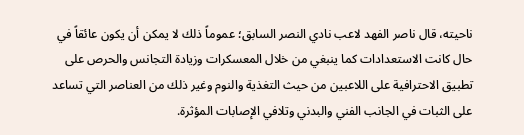ناحيته، قال ناصر الفهد لاعب نادي النصر السابق؛ عموماً ذلك لا يمكن أن يكون عائقاً في حال كانت الاستعدادات كما ينبغي من خلال المعسكرات وزيادة التجانس والحرص على تطبيق الاحترافية على اللاعبين من حيث التغذية والنوم وغير ذلك من العناصر التي تساعد على الثبات في الجانب الفني والبدني وتلافي الإصابات المؤثرة.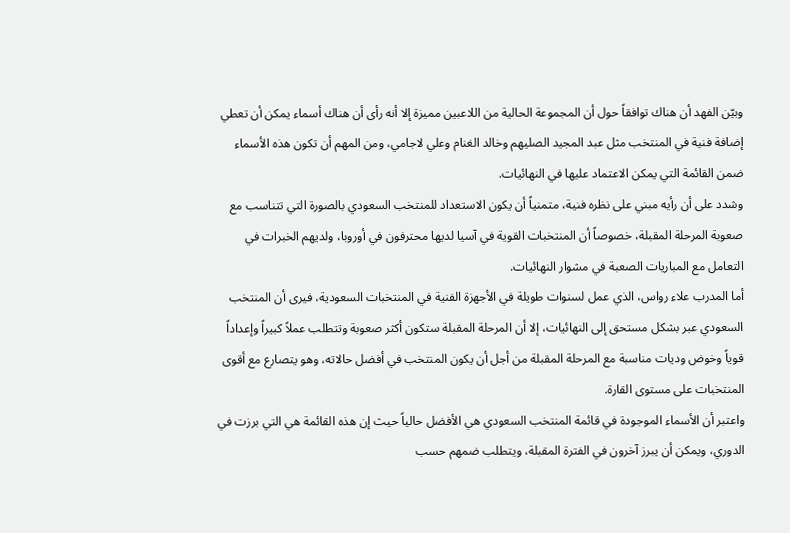وبيّن الفهد أن هناك توافقاً حول أن المجموعة الحالية من اللاعبين مميزة إلا أنه رأى أن هناك أسماء يمكن أن تعطي إضافة فنية في المنتخب مثل عبد المجيد الصليهم وخالد الغنام وعلي لاجامي، ومن المهم أن تكون هذه الأسماء ضمن القائمة التي يمكن الاعتماد عليها في النهائيات.
وشدد على أن رأيه مبني على نظره فنية، متمنياً أن يكون الاستعداد للمنتخب السعودي بالصورة التي تتناسب مع صعوبة المرحلة المقبلة، خصوصاً أن المنتخبات القوية في آسيا لديها محترفون في أوروبا، ولديهم الخبرات في التعامل مع المباريات الصعبة في مشوار النهائيات.
أما المدرب علاء رواس، الذي عمل لسنوات طويلة في الأجهزة الفنية في المنتخبات السعودية، فيرى أن المنتخب السعودي عبر بشكل مستحق إلى النهائيات، إلا أن المرحلة المقبلة ستكون أكثر صعوبة وتتطلب عملاً كبيراً وإعداداً قوياً وخوض وديات مناسبة مع المرحلة المقبلة من أجل أن يكون المنتخب في أفضل حالاته، وهو يتصارع مع أقوى المنتخبات على مستوى القارة.
واعتبر أن الأسماء الموجودة في قائمة المنتخب السعودي هي الأفضل حالياً حيث إن هذه القائمة هي التي برزت في الدوري، ويمكن أن يبرز آخرون في الفترة المقبلة، ويتطلب ضمهم حسب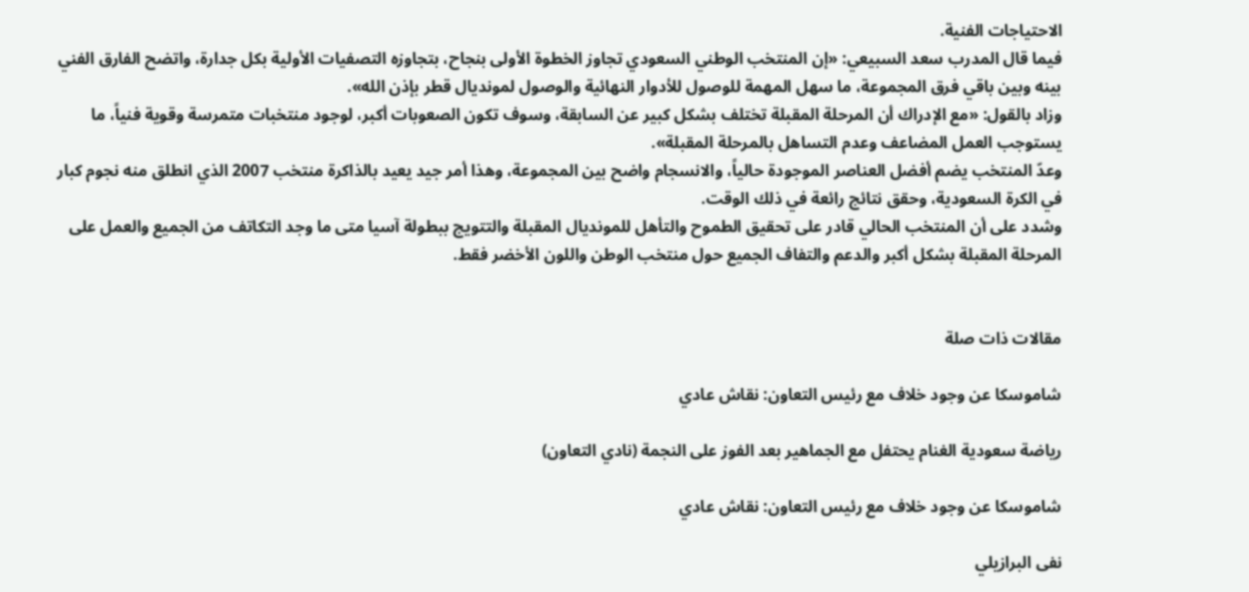الاحتياجات الفنية.
فيما قال المدرب سعد السبيعي: «إن المنتخب الوطني السعودي تجاوز الخطوة الأولى بنجاح، بتجاوزه التصفيات الأولية بكل جدارة، واتضح الفارق الفني بينه وبين باقي فرق المجموعة، ما سهل المهمة للوصول للأدوار النهائية والوصول لمونديال قطر بإذن الله».
وزاد بالقول: «مع الإدراك أن المرحلة المقبلة تختلف بشكل كبير عن السابقة، وسوف تكون الصعوبات أكبر، لوجود منتخبات متمرسة وقوية فنياً، ما يستوجب العمل المضاعف وعدم التساهل بالمرحلة المقبلة».
وعدّ المنتخب يضم أفضل العناصر الموجودة حالياً، والانسجام واضح بين المجموعة، وهذا أمر جيد يعيد بالذاكرة منتخب 2007 الذي انطلق منه نجوم كبار في الكرة السعودية، وحقق نتائج رائعة في ذلك الوقت.
وشدد على أن المنتخب الحالي قادر على تحقيق الطموح والتأهل للمونديال المقبلة والتتويج ببطولة آسيا متى ما وجد التكاتف من الجميع والعمل على المرحلة المقبلة بشكل أكبر والدعم والتفاف الجميع حول منتخب الوطن واللون الأخضر فقط.


مقالات ذات صلة

شاموسكا عن وجود خلاف مع رئيس التعاون: نقاش عادي

رياضة سعودية الغنام يحتفل مع الجماهير بعد الفوز على النجمة (نادي التعاون)

شاموسكا عن وجود خلاف مع رئيس التعاون: نقاش عادي

نفى البرازيلي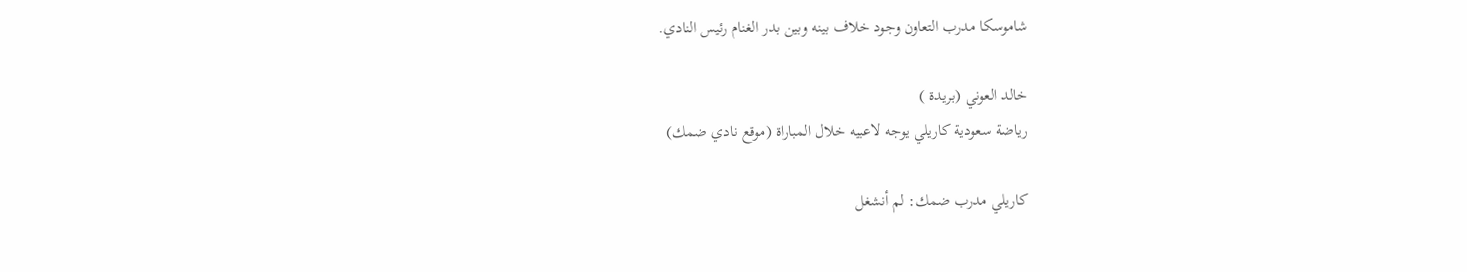شاموسكا مدرب التعاون وجود خلاف بينه وبين بدر الغنام رئيس النادي.

خالد العوني (بريدة )
رياضة سعودية كاريلي يوجه لاعبيه خلال المباراة (موقع نادي ضمك)

كاريلي مدرب ضمك: لم أنشغل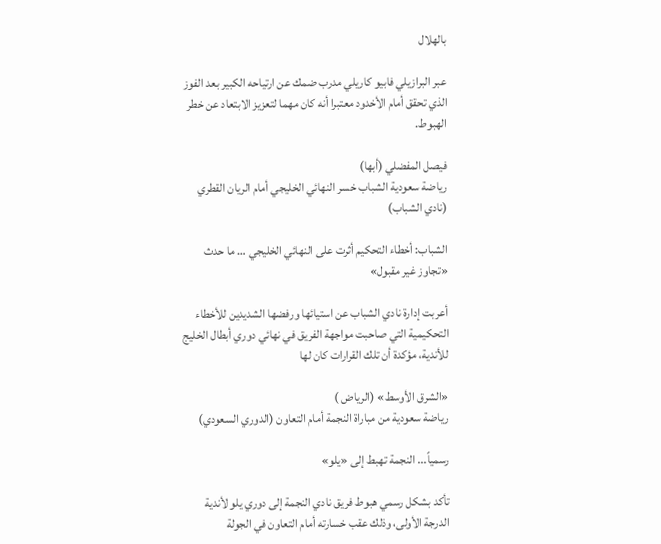بالهلال

عبر البرازيلي فابيو كاريلي مدرب ضمك عن ارتياحه الكبير بعد الفوز الذي تحقق أمام الأخدود معتبرا أنه كان مهما لتعزيز الابتعاد عن خطر الهبوط.

فيصل المفضلي (أبها)
رياضة سعودية الشباب خسر النهائي الخليجي أمام الريان القطري (نادي الشباب)

الشباب: أخطاء التحكيم أثرت على النهائي الخليجي … ما حدث «تجاوز غير مقبول»

أعربت إدارة نادي الشباب عن استيائها ورفضها الشديدين للأخطاء التحكيمية التي صاحبت مواجهة الفريق في نهائي دوري أبطال الخليج للأندية، مؤكدة أن تلك القرارات كان لها

«الشرق الأوسط» (الرياض )
رياضة سعودية من مباراة النجمة أمام التعاون (الدوري السعودي)

رسمياً... النجمة تهبط إلى «يلو»

تأكد بشكل رسمي هبوط فريق نادي النجمة إلى دوري يلو لأندية الدرجة الأولى، وذلك عقب خسارته أمام التعاون في الجولة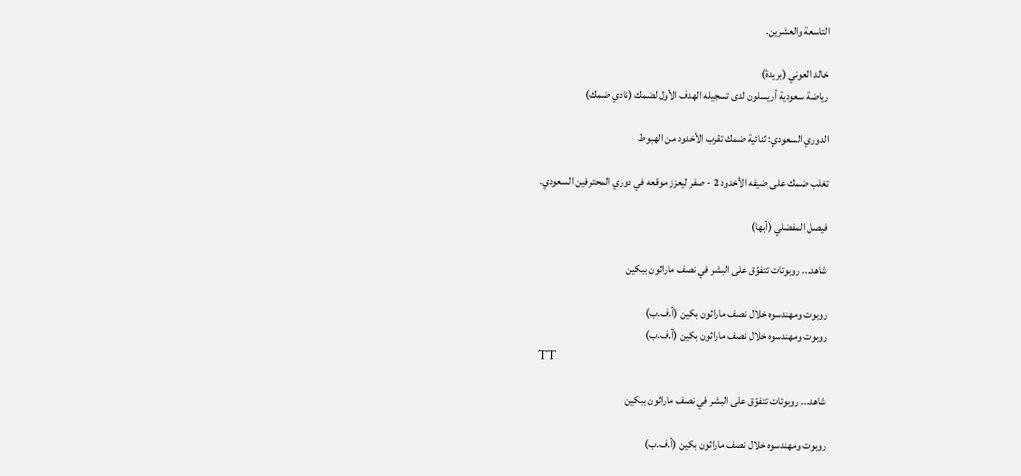التاسعة والعشرين.

خالد العوني (بريدة)
رياضة سعودية أريسلون لدى تسجيله الهدف الأول لضمك (نادي ضمك)

الدوري السعودي: ثنائية ضمك تقرب الأخدود من الهبوط

تغلب ضمك على ضيفه الأخدود 2 - صفر ليعزز موقعه في دوري المحترفين السعودي.

فيصل المفضلي (أبها)

شاهد... روبوتات تتفوّق على البشر في نصف ماراثون ببكين

روبوت ومهندسوه خلال نصف ماراثون بكين (أ.ف.ب)
روبوت ومهندسوه خلال نصف ماراثون بكين (أ.ف.ب)
TT

شاهد... روبوتات تتفوّق على البشر في نصف ماراثون ببكين

روبوت ومهندسوه خلال نصف ماراثون بكين (أ.ف.ب)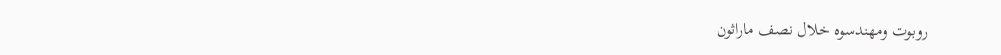روبوت ومهندسوه خلال نصف ماراثون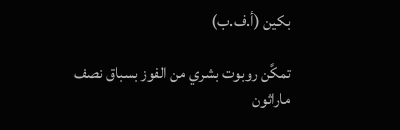بكين (أ.ف.ب)

تمكَّن روبوت بشري من الفوز بسباق نصف ماراثون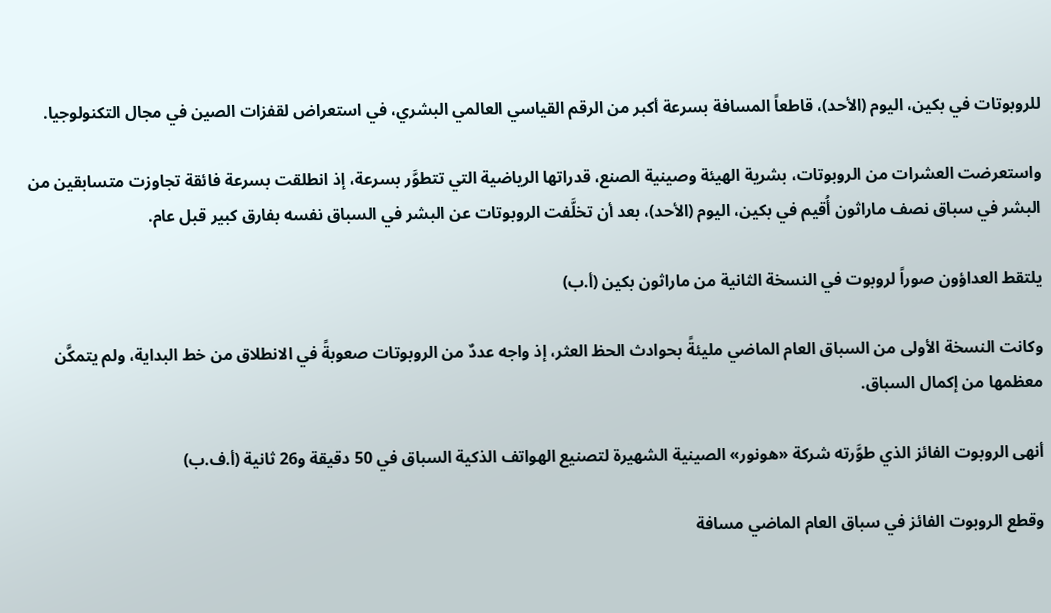للروبوتات في بكين، اليوم (الأحد)، قاطعاً المسافة بسرعة أكبر من الرقم القياسي العالمي البشري، في استعراض لقفزات الصين في مجال التكنولوجيا.

واستعرضت العشرات ‌من الروبوتات، بشرية الهيئة وصينية الصنع، قدراتها الرياضية التي تتطوَّر بسرعة، إذ انطلقت بسرعة فائقة تجاوزت متسابقين من البشر في سباق نصف ماراثون أُقيم في بكين، اليوم (الأحد)، بعد أن تخلَّفت الروبوتات عن البشر في السباق نفسه بفارق كبير قبل عام.

يلتقط العداؤون صوراً لروبوت في النسخة الثانية من ماراثون بكين (أ.ب)

وكانت النسخة الأولى من السباق العام الماضي مليئةً بحوادث الحظ العثر، إذ واجه عددٌ من الروبوتات صعوبةً في الانطلاق من خط البداية، ولم يتمكَّن معظمها ‌من إكمال ‌السباق.

أنهى الروبوت الفائز الذي طوَّرته شركة «هونور» الصينية الشهيرة لتصنيع الهواتف الذكية السباق في 50 دقيقة و26 ثانية (أ.ف.ب)

وقطع الروبوت الفائز في سباق ‌العام الماضي مسافة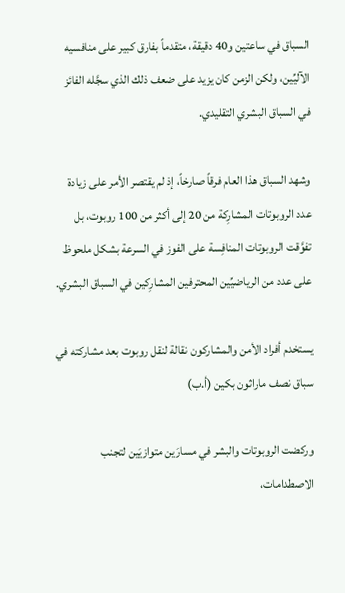السباق في ساعتين و40 دقيقة، متقدماً بفارق كبير على منافسيه الآليِّين، ولكن الزمن كان يزيد على ضعف ذلك الذي سجَّله الفائز في السباق البشري التقليدي.

وشهد السباق هذا العام فرقاً صارخاً، إذ لم يقتصر الأمر على زيادة عدد الروبوتات المشارِكة من 20 إلى أكثر من 100 روبوت، بل تفوَّقت الروبوتات ‌المنافِسة على الفوز ‌في السرعة بشكل ملحوظ على عدد من الرياضيِّين المحترفين المشارِكين ‌في السباق البشري.

يستخدم أفراد الأمن والمشاركون نقالة لنقل روبوت بعد مشاركته في سباق نصف ماراثون بكين (أ.ب)

وركضت الروبوتات والبشر في مسارَين ‌متوازيَين لتجنب الاصطدامات،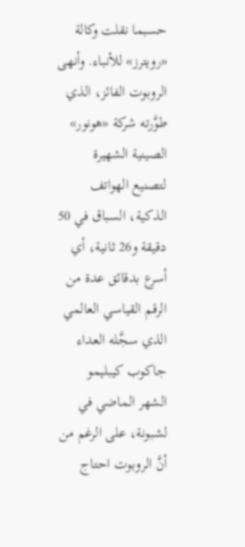حسبما نقلت وكالة «رويترز» للأنباء. وأنهى الروبوت الفائز، الذي طوَّرته شركة «هونور» الصينية الشهيرة لتصنيع الهواتف الذكية، السباق في 50 دقيقة و26 ثانية، أي أسرع بدقائق عدة من الرقم ‌القياسي العالمي الذي سجَّله العداء جاكوب كيبليمو الشهر الماضي في لشبونة، على الرغم من أنَّ الروبوت احتاج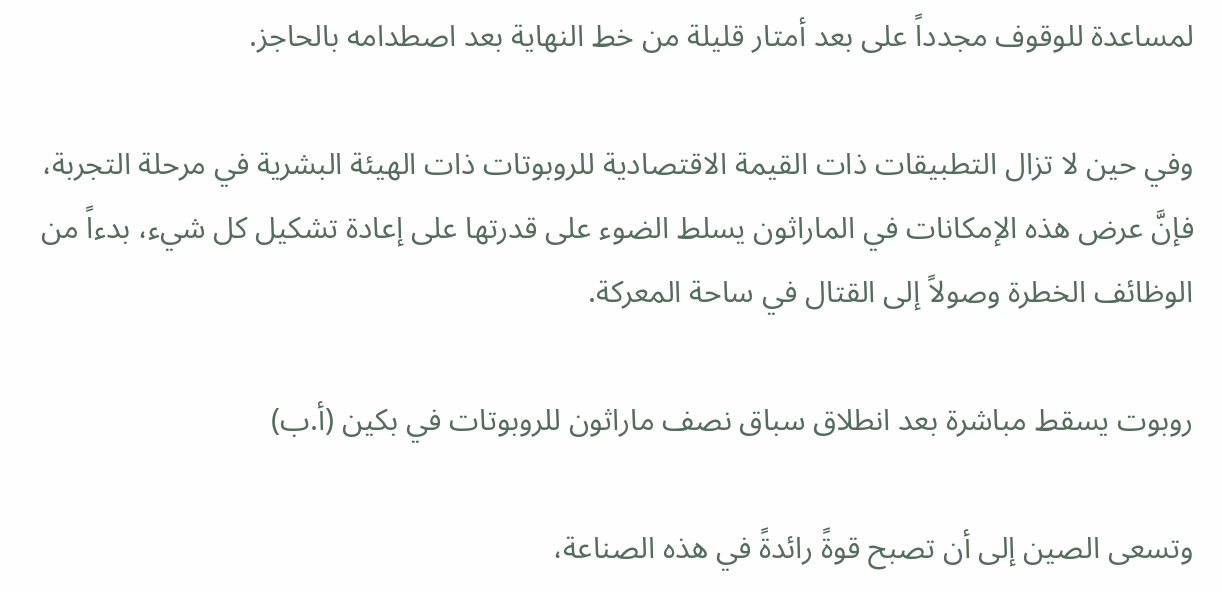لمساعدة للوقوف مجدداً على بعد أمتار قليلة من خط النهاية بعد اصطدامه بالحاجز.

وفي حين لا تزال التطبيقات ذات القيمة الاقتصادية للروبوتات ذات الهيئة البشرية في مرحلة التجربة، فإنَّ عرض هذه الإمكانات في الماراثون يسلط الضوء على قدرتها على إعادة تشكيل كل شيء، بدءاً من الوظائف الخطرة وصولاً إلى القتال في ساحة المعركة.

روبوت يسقط مباشرة بعد انطلاق سباق نصف ماراثون للروبوتات في بكين (أ.ب)

وتسعى الصين إلى أن تصبح قوةً رائدةً في هذه الصناعة،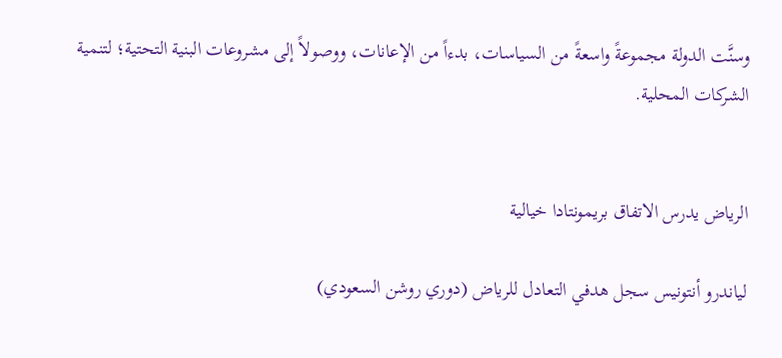وسنَّت الدولة مجموعةً واسعةً من السياسات، بدءاً من الإعانات، ووصولاً إلى مشروعات البنية التحتية؛ لتنمية الشركات المحلية.


الرياض يدرس الاتفاق بريمونتادا خيالية

لياندرو أنتونيس سجل هدفي التعادل للرياض (دوري روشن السعودي)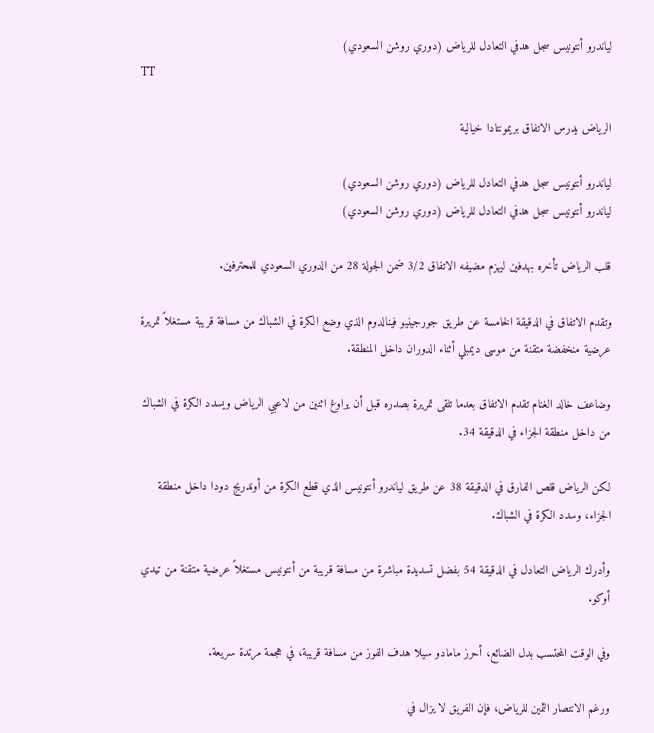لياندرو أنتونيس سجل هدفي التعادل للرياض (دوري روشن السعودي)
TT

الرياض يدرس الاتفاق بريمونتادا خيالية

لياندرو أنتونيس سجل هدفي التعادل للرياض (دوري روشن السعودي)
لياندرو أنتونيس سجل هدفي التعادل للرياض (دوري روشن السعودي)

قلب الرياض تأخره بهدفين ليهزم مضيفه الاتفاق 3/2 ضمن الجولة 28 من الدوري السعودي للمحترفين.

وتقدم الاتفاق في الدقيقة الخامسة عن طريق جورجينيو فينالدوم الذي وضع الكرة في الشباك من مسافة قريبة مستغلاً تمريرة عرضية منخفضة متقنة من موسى ديمبلي أثناء الدوران داخل المنطقة.

وضاعف خالد الغنام تقدم الاتفاق بعدما تلقى تمريرة بصدره قبل أن يراوغ اثنين من لاعبي الرياض ويسدد الكرة في الشباك من داخل منطقة الجزاء في الدقيقة 34.

لكن الرياض قلص الفارق في الدقيقة 38 عن طريق لياندرو أنتونيس الذي قطع الكرة من أوندريج دودا داخل منطقة الجزاء، وسدد الكرة في الشباك.

وأدرك الرياض التعادل في الدقيقة 54 بفضل تسديدة مباشرة من مسافة قريبة من أنتونيس مستغلاً عرضية متقنة من تيدي أوكو.

وفي الوقت المحتسب بدل الضائع، أحرز مامادو سيلا هدف الفوز من مسافة قريبة، في هجمة مرتدة سريعة.

ورغم الانتصار الثمين للرياض، فإن الفريق لا يزال في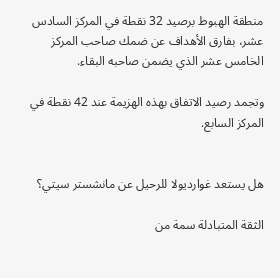منطقة الهبوط برصيد 32 نقطة في المركز السادس عشر، بفارق الأهداف عن ضمك صاحب المركز الخامس عشر الذي يضمن صاحبه البقاء.

وتجمد رصيد الاتفاق بهذه الهزيمة عند 42 نقطة في المركز السابع.


هل يستعد غوارديولا للرحيل عن مانشستر سيتي؟

الثقة المتبادلة سمة من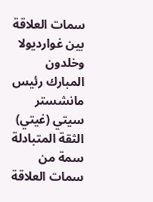سمات العلاقة بين غوارديولا وخلدون المبارك رئيس مانشستر سيتي (غيتي)
الثقة المتبادلة سمة من سمات العلاقة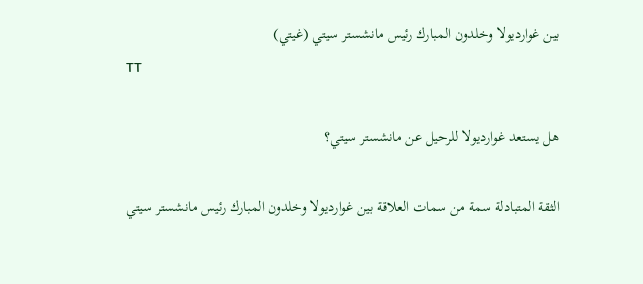بين غوارديولا وخلدون المبارك رئيس مانشستر سيتي (غيتي)
TT

هل يستعد غوارديولا للرحيل عن مانشستر سيتي؟

الثقة المتبادلة سمة من سمات العلاقة بين غوارديولا وخلدون المبارك رئيس مانشستر سيتي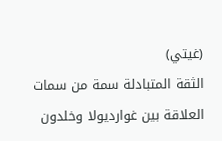(غيتي)
الثقة المتبادلة سمة من سمات العلاقة بين غوارديولا وخلدون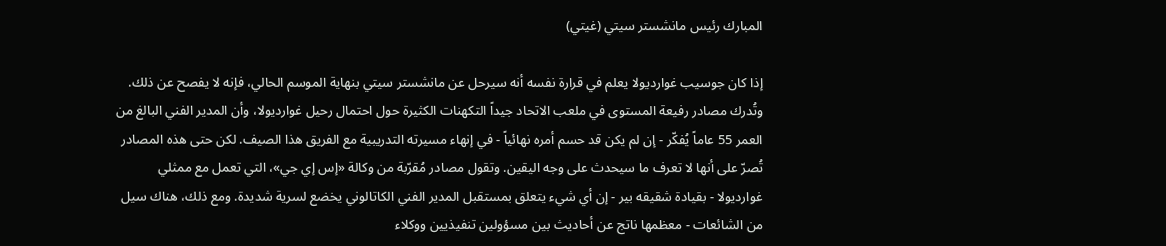المبارك رئيس مانشستر سيتي (غيتي)

إذا كان جوسيب غوارديولا يعلم في قرارة نفسه أنه سيرحل عن مانشستر سيتي بنهاية الموسم الحالي، فإنه لا يفصح عن ذلك. وتُدرك مصادر رفيعة المستوى في ملعب الاتحاد جيداً التكهنات الكثيرة حول احتمال رحيل غوارديولا، وأن المدير الفني البالغ من العمر 55 عاماً يُفكّر - إن لم يكن قد حسم أمره نهائياً - في إنهاء مسيرته التدريبية مع الفريق هذا الصيف. لكن حتى هذه المصادر تُصرّ على أنها لا تعرف ما سيحدث على وجه اليقين. وتقول مصادر مُقرّبة من وكالة «إس إي جي»، التي تعمل مع ممثلي غوارديولا - بقيادة شقيقه بير - إن أي شيء يتعلق بمستقبل المدير الفني الكاتالوني يخضع لسرية شديدة. ومع ذلك، هناك سيل من الشائعات - معظمها ناتج عن أحاديث بين مسؤولين تنفيذيين ووكلاء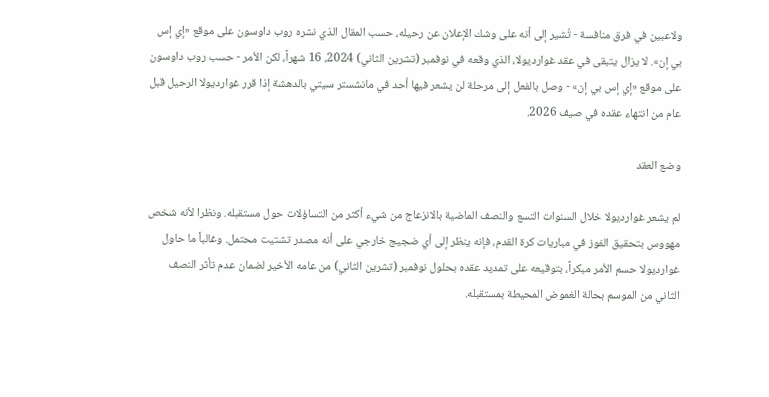ولاعبين في فرق منافسة - تُشير إلى أنه على وشك الإعلان عن رحيله، حسب المقال الذي نشره روب داوسون على موقع «إي إس بي إن». لا يزال يتبقى في عقد غوارديولا، الذي وقعه في نوفمبر (تشرين الثاني) 2024، 16 شهراً، لكن الأمر - حسب روب داوسون على موقع «إي إس بي إن» - وصل بالفعل إلى مرحلة لن يشعر فيها أحد في مانشستر سيتي بالدهشة إذا قرر غوارديولا الرحيل قبل عام من انتهاء عقده في صيف 2026.

وضع العقد

لم يشعر غوارديولا خلال السنوات التسع والنصف الماضية بالانزعاج من شيء أكثر من التساؤلات حول مستقبله. ونظرا لأنه شخص مهووس بتحقيق الفوز في مباريات كرة القدم، فإنه ينظر إلى أي ضجيج خارجي على أنه مصدر تشتيت محتمل. وغالباً ما حاول غوارديولا حسم الأمر مبكراً، بتوقيعه على تمديد عقده بحلول نوفمبر (تشرين الثاني) من عامه الأخير لضمان عدم تأثر النصف الثاني من الموسم بحالة الغموض المحيطة بمستقبله.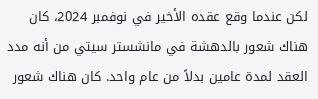لكن عندما وقع عقده الأخير في نوفمبر 2024، كان هناك شعور بالدهشة في مانشستر سيتي من أنه مدد العقد لمدة عامين بدلاً من عام واحد. كان هناك شعور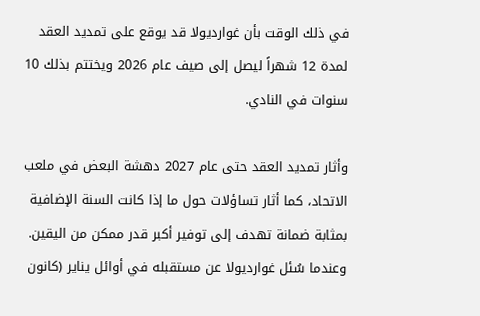في ذلك الوقت بأن غوارديولا قد يوقع على تمديد العقد لمدة 12 شهراً ليصل إلى صيف عام 2026 ويختتم بذلك 10 سنوات في النادي.

وأثار تمديد العقد حتى عام 2027 دهشة البعض في ملعب الاتحاد، كما أثار تساؤلات حول ما إذا كانت السنة الإضافية بمثابة ضمانة تهدف إلى توفير أكبر قدر ممكن من اليقين. وعندما سُئل غوارديولا عن مستقبله في أوائل يناير (كانون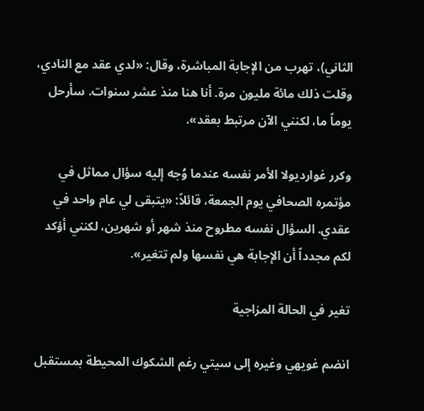الثاني)، تهرب من الإجابة المباشرة، وقال: «لدي عقد مع النادي، وقلت ذلك مائة مليون مرة. أنا هنا منذ عشر سنوات. سأرحل يوماً ما، لكنني الآن مرتبط بعقد».

وكرر غوارديولا الأمر نفسه عندما وُجه إليه سؤال مماثل في مؤتمره الصحافي يوم الجمعة، قائلاً: «يتبقى لي عام واحد في عقدي. السؤال نفسه مطروح منذ شهر أو شهرين، لكنني أؤكد لكم مجدداً أن الإجابة هي نفسها ولم تتغير».

تغير في الحالة المزاجية

انضم غويهي وغيره إلى سيتي رغم الشكوك المحيطة بمستقبل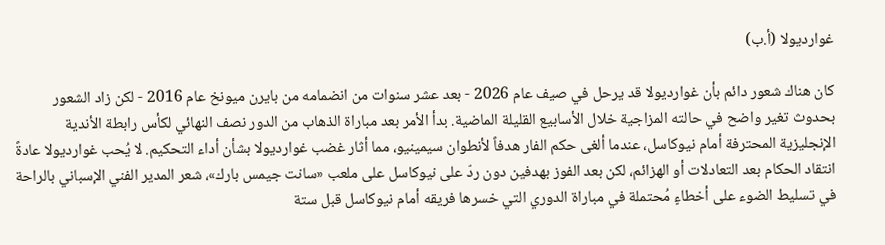غوارديولا (أ.ب)

كان هناك شعور دائم بأن غوارديولا قد يرحل في صيف عام 2026 - بعد عشر سنوات من انضمامه من بايرن ميونخ عام 2016 - لكن زاد الشعور بحدوث تغير واضح في حالته المزاجية خلال الأسابيع القليلة الماضية. بدأ الأمر بعد مباراة الذهاب من الدور نصف النهائي لكأس رابطة الأندية الإنجليزية المحترفة أمام نيوكاسل، عندما ألغى حكم الفار هدفاً لأنطوان سيمينيو، مما أثار غضب غوارديولا بشأن أداء التحكيم. لا يُحب غوارديولا عادةً انتقاد الحكام بعد التعادلات أو الهزائم، لكن بعد الفوز بهدفين دون ردّ على نيوكاسل على ملعب «سانت جيمس بارك»، شعر المدير الفني الإسباني بالراحة في تسليط الضوء على أخطاءٍ مُحتملة في مباراة الدوري التي خسرها فريقه أمام نيوكاسل قبل ستة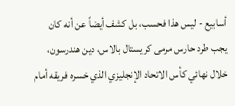أسابيع - ليس هذا فحسب، بل كشف أيضاً عن أنه كان يجب طرد حارس مرمى كريستال بالاس، دين هندرسون، خلال نهائي كأس الاتحاد الإنجليزي الذي خسره فريقه أمام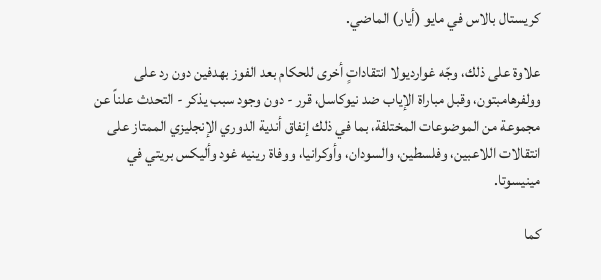كريستال بالاس في مايو (أيار) الماضي.

علاوة على ذلك، وجّه غوارديولا انتقاداتٍ أخرى للحكام بعد الفوز بهدفين دون رد على وولفرهامبتون، وقبل مباراة الإياب ضد نيوكاسل، قرر - دون وجود سبب يذكر - التحدث علناً عن مجموعة من الموضوعات المختلفة، بما في ذلك إنفاق أندية الدوري الإنجليزي الممتاز على انتقالات اللاعبين، وفلسطين، والسودان، وأوكرانيا، ووفاة رينيه غود وأليكس بريتي في مينيسوتا.

كما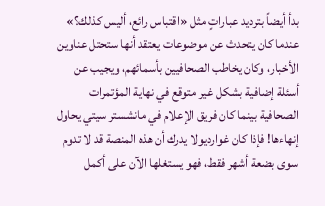بدأ أيضاً بترديد عباراتٍ مثل «اقتباس رائع، أليس كذلك؟» عندما كان يتحدث عن موضوعات يعتقد أنها ستحتل عناوين الأخبار، وكان يخاطب الصحافيين بأسمائهم، ويجيب عن أسئلة إضافية بشكل غير متوقع في نهاية المؤتمرات الصحافية بينما كان فريق الإعلام في مانشستر سيتي يحاول إنهاءها! فإذا كان غوارديولا يدرك أن هذه المنصة قد لا تدوم سوى بضعة أشهر فقط، فهو يستغلها الآن على أكمل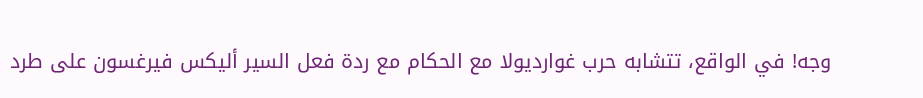وجه! في الواقع، تتشابه حرب غوارديولا مع الحكام مع ردة فعل السير أليكس فيرغسون على طرد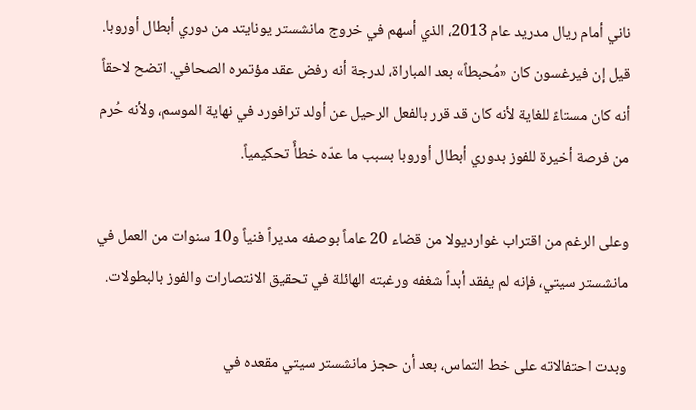ناني أمام ريال مدريد عام 2013، الذي أسهم في خروج مانشستر يونايتد من دوري أبطال أوروبا. قيل إن فيرغسون كان «مُحبطاً» بعد المباراة، لدرجة أنه رفض عقد مؤتمره الصحافي. اتضح لاحقاً أنه كان مستاءً للغاية لأنه كان قد قرر بالفعل الرحيل عن أولد ترافورد في نهاية الموسم، ولأنه حُرم من فرصة أخيرة للفوز بدوري أبطال أوروبا بسبب ما عدّه خطأً تحكيمياً.

وعلى الرغم من اقتراب غوارديولا من قضاء 20 عاماً بوصفه مديراً فنياً و10 سنوات من العمل في مانشستر سيتي، فإنه لم يفقد أبداً شغفه ورغبته الهائلة في تحقيق الانتصارات والفوز بالبطولات.

وبدت احتفالاته على خط التماس، بعد أن حجز مانشستر سيتي مقعده في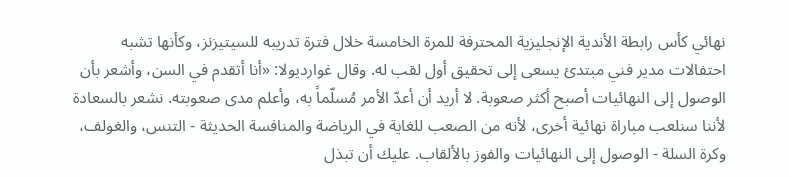نهائي كأس رابطة الأندية الإنجليزية المحترفة للمرة الخامسة خلال فترة تدريبه للسيتيزنز، وكأنها تشبه احتفالات مدير فني مبتدئ يسعى إلى تحقيق أول لقب له. وقال غوارديولا: «أنا أتقدم في السن، وأشعر بأن الوصول إلى النهائيات أصبح أكثر صعوبة. لا أريد أن أعدّ الأمر مُسلّماً به، وأعلم مدى صعوبته. نشعر بالسعادة لأننا سنلعب مباراة نهائية أخرى، لأنه من الصعب للغاية في الرياضة والمنافسة الحديثة - التنس، والغولف، وكرة السلة - الوصول إلى النهائيات والفوز بالألقاب. عليك أن تبذل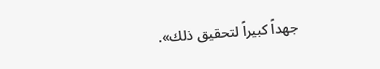جهداً كبيراً لتحقيق ذلك».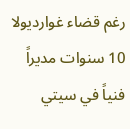رغم قضاء غوارديولا 10 سنوات مديراً فنياً في سيتي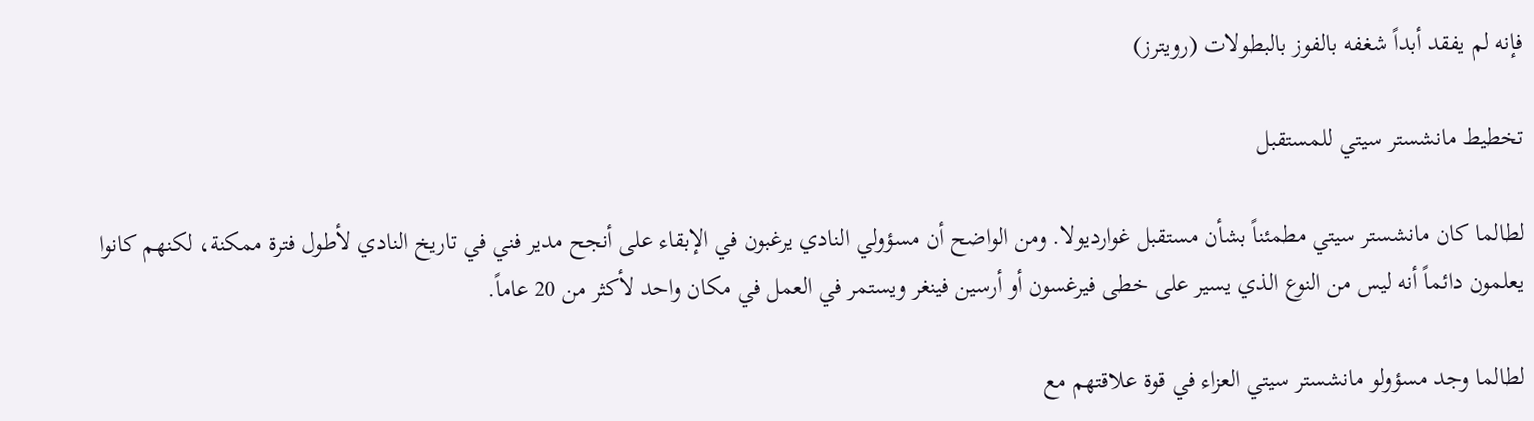فإنه لم يفقد أبداً شغفه بالفوز بالبطولات (رويترز)

تخطيط مانشستر سيتي للمستقبل

لطالما كان مانشستر سيتي مطمئناً بشأن مستقبل غوارديولا. ومن الواضح أن مسؤولي النادي يرغبون في الإبقاء على أنجح مدير فني في تاريخ النادي لأطول فترة ممكنة، لكنهم كانوا يعلمون دائماً أنه ليس من النوع الذي يسير على خطى فيرغسون أو أرسين فينغر ويستمر في العمل في مكان واحد لأكثر من 20 عاماً.

لطالما وجد مسؤولو مانشستر سيتي العزاء في قوة علاقتهم مع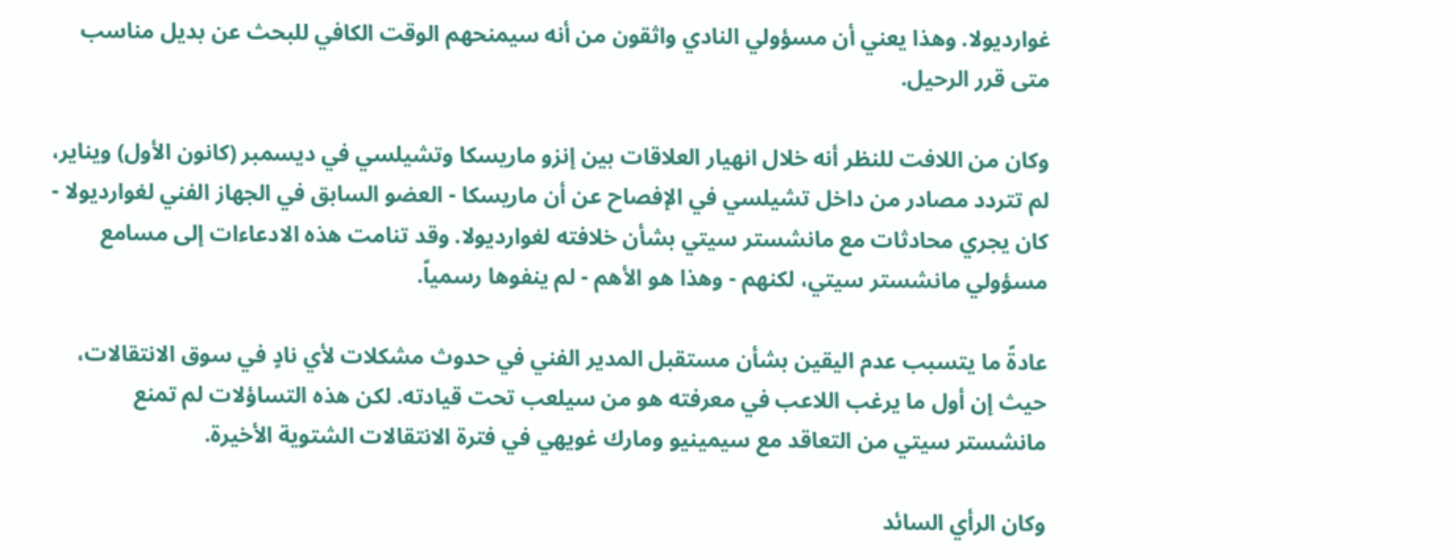غوارديولا. وهذا يعني أن مسؤولي النادي واثقون من أنه سيمنحهم الوقت الكافي للبحث عن بديل مناسب متى قرر الرحيل.

وكان من اللافت للنظر أنه خلال انهيار العلاقات بين إنزو ماريسكا وتشيلسي في ديسمبر (كانون الأول) ويناير، لم تتردد مصادر من داخل تشيلسي في الإفصاح عن أن ماريسكا - العضو السابق في الجهاز الفني لغوارديولا - كان يجري محادثات مع مانشستر سيتي بشأن خلافته لغوارديولا. وقد تنامت هذه الادعاءات إلى مسامع مسؤولي مانشستر سيتي، لكنهم - وهذا هو الأهم - لم ينفوها رسمياً.

عادةً ما يتسبب عدم اليقين بشأن مستقبل المدير الفني في حدوث مشكلات لأي نادٍ في سوق الانتقالات، حيث إن أول ما يرغب اللاعب في معرفته هو من سيلعب تحت قيادته. لكن هذه التساؤلات لم تمنع مانشستر سيتي من التعاقد مع سيمينيو ومارك غويهي في فترة الانتقالات الشتوية الأخيرة.

وكان الرأي السائد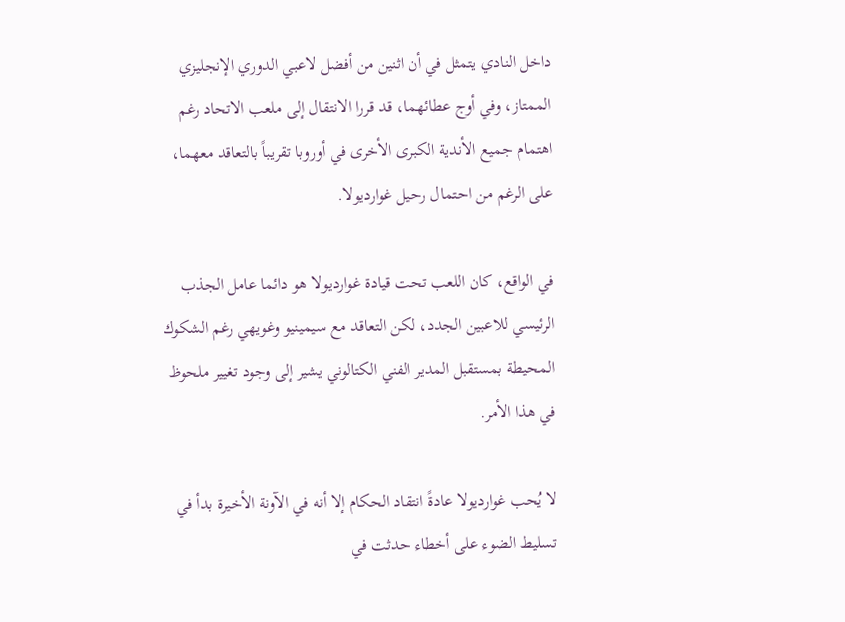داخل النادي يتمثل في أن اثنين من أفضل لاعبي الدوري الإنجليزي الممتاز، وفي أوج عطائهما، قد قررا الانتقال إلى ملعب الاتحاد رغم اهتمام جميع الأندية الكبرى الأخرى في أوروبا تقريباً بالتعاقد معهما، على الرغم من احتمال رحيل غوارديولا.

في الواقع، كان اللعب تحت قيادة غوارديولا هو دائما عامل الجذب الرئيسي للاعبين الجدد، لكن التعاقد مع سيمينيو وغويهي رغم الشكوك المحيطة بمستقبل المدير الفني الكتالوني يشير إلى وجود تغيير ملحوظ في هذا الأمر.

لا يُحب غوارديولا عادةً انتقاد الحكام إلا أنه في الآونة الأخيرة بدأ في تسليط الضوء على أخطاء حدثت في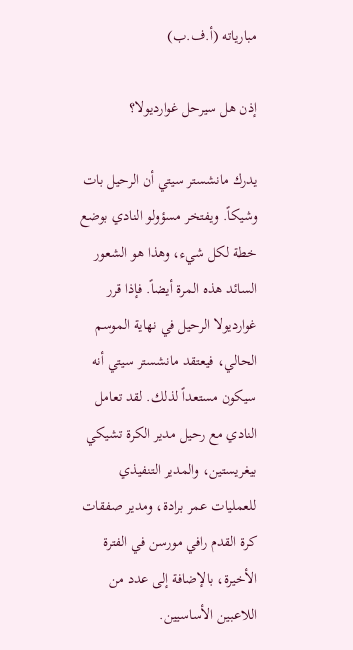مبارياته (أ.ف.ب)

إذن هل سيرحل غوارديولا؟

يدرك مانشستر سيتي أن الرحيل بات وشيكاً. ويفتخر مسؤولو النادي بوضع خطة لكل شيء، وهذا هو الشعور السائد هذه المرة أيضاً. فإذا قرر غوارديولا الرحيل في نهاية الموسم الحالي، فيعتقد مانشستر سيتي أنه سيكون مستعداً لذلك. لقد تعامل النادي مع رحيل مدير الكرة تشيكي بيغريستين، والمدير التنفيذي للعمليات عمر برادة، ومدير صفقات كرة القدم رافي مورسن في الفترة الأخيرة، بالإضافة إلى عدد من اللاعبين الأساسيين.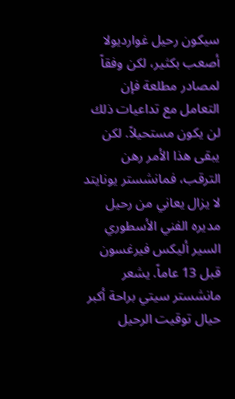سيكون رحيل غوارديولا أصعب بكثير، لكن وفقاً لمصادر مطلعة فإن التعامل مع تداعيات ذلك لن يكون مستحيلاً. لكن يبقى هذا الأمر رهن الترقب، فمانشستر يونايتد لا يزال يعاني من رحيل مديره الفني الأسطوري السير أليكس فيرغسون قبل 13 عاماً. يشعر مانشستر سيتي براحة أكبر حيال توقيت الرحيل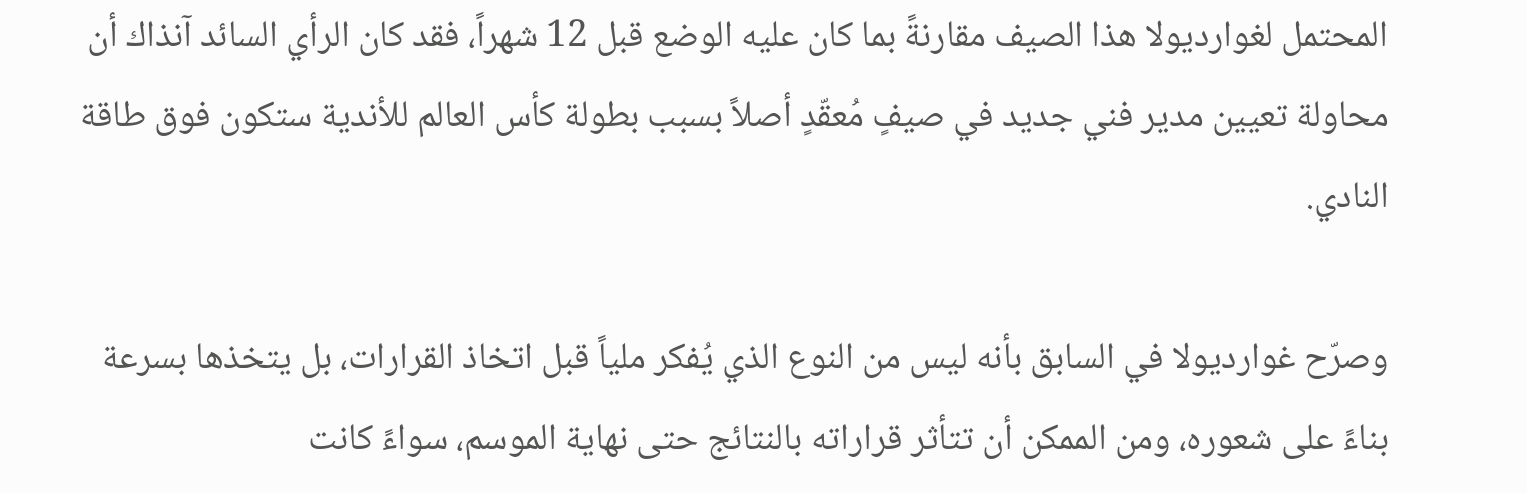المحتمل لغوارديولا هذا الصيف مقارنةً بما كان عليه الوضع قبل 12 شهراً، فقد كان الرأي السائد آنذاك أن محاولة تعيين مدير فني جديد في صيفٍ مُعقّدٍ أصلاً بسبب بطولة كأس العالم للأندية ستكون فوق طاقة النادي.

وصرّح غوارديولا في السابق بأنه ليس من النوع الذي يُفكر ملياً قبل اتخاذ القرارات، بل يتخذها بسرعة بناءً على شعوره، ومن الممكن أن تتأثر قراراته بالنتائج حتى نهاية الموسم، سواءً كانت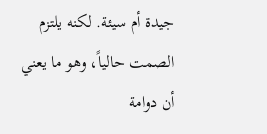جيدة أم سيئة. لكنه يلتزم الصمت حالياً، وهو ما يعني أن دوامة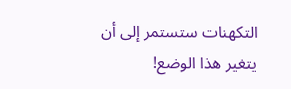التكهنات ستستمر إلى أن يتغير هذا الوضع!